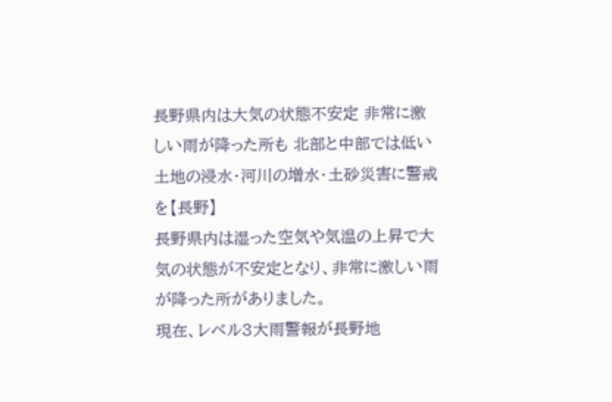長野県内は大気の状態不安定 非常に激しい雨が降った所も 北部と中部では低い土地の浸水・河川の増水・土砂災害に警戒を【長野】
長野県内は湿った空気や気温の上昇で大気の状態が不安定となり、非常に激しい雨が降った所がありました。
現在、レベル3大雨警報が長野地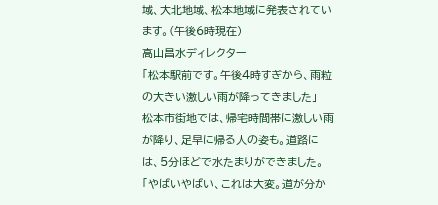域、大北地域、松本地域に発表されています。(午後6時現在)
高山昌水ディレクター
「松本駅前です。午後4時すぎから、雨粒の大きい激しい雨が降ってきました」
松本市街地では、帰宅時間帯に激しい雨が降り、足早に帰る人の姿も。道路には、5分ほどで水たまりができました。
「やばいやばい、これは大変。道が分か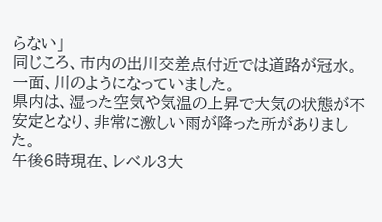らない」
同じころ、市内の出川交差点付近では道路が冠水。一面、川のようになっていました。
県内は、湿った空気や気温の上昇で大気の状態が不安定となり、非常に激しい雨が降った所がありました。
午後6時現在、レベル3大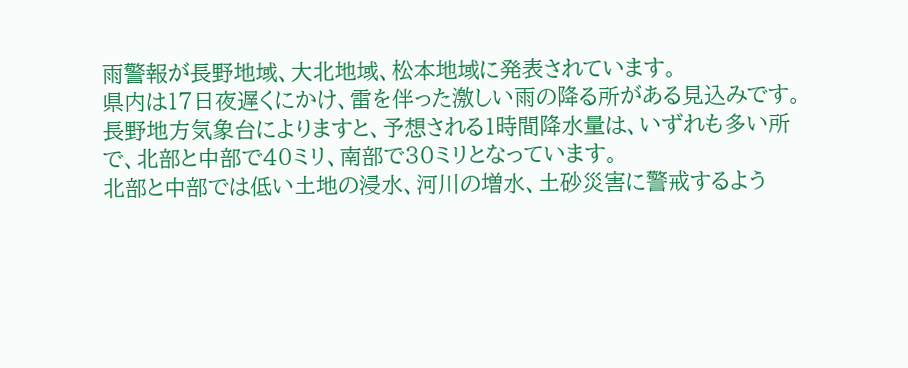雨警報が長野地域、大北地域、松本地域に発表されています。
県内は17日夜遅くにかけ、雷を伴った激しい雨の降る所がある見込みです。
長野地方気象台によりますと、予想される1時間降水量は、いずれも多い所で、北部と中部で40ミリ、南部で30ミリとなっています。
北部と中部では低い土地の浸水、河川の増水、土砂災害に警戒するよう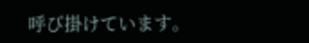呼び掛けています。